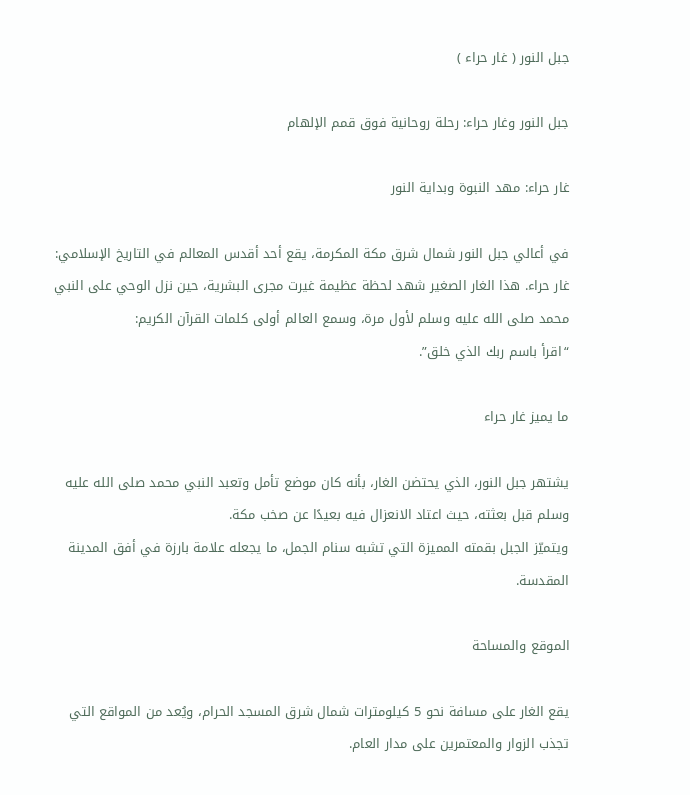جبل النور ( غار حراء )

جبل النور وغار حراء: رحلة روحانية فوق قمم الإلهام

غار حراء: مهد النبوة وبداية النور

في أعالي جبل النور شمال شرق مكة المكرمة، يقع أحد أقدس المعالم في التاريخ الإسلامي: غار حراء. هذا الغار الصغير شهد لحظة عظيمة غيرت مجرى البشرية، حين نزل الوحي على النبي محمد صلى الله عليه وسلم لأول مرة، وسمع العالم أولى كلمات القرآن الكريم:
“اقرأ باسم ربك الذي خلق”.

ما يميز غار حراء

يشتهر جبل النور، الذي يحتضن الغار، بأنه كان موضع تأمل وتعبد النبي محمد صلى الله عليه وسلم قبل بعثته، حيث اعتاد الانعزال فيه بعيدًا عن صخب مكة.
ويتميّز الجبل بقمته المميزة التي تشبه سنام الجمل، ما يجعله علامة بارزة في أفق المدينة المقدسة.

الموقع والمساحة

يقع الغار على مسافة نحو 5 كيلومترات شمال شرق المسجد الحرام، ويُعد من المواقع التي تجذب الزوار والمعتمرين على مدار العام.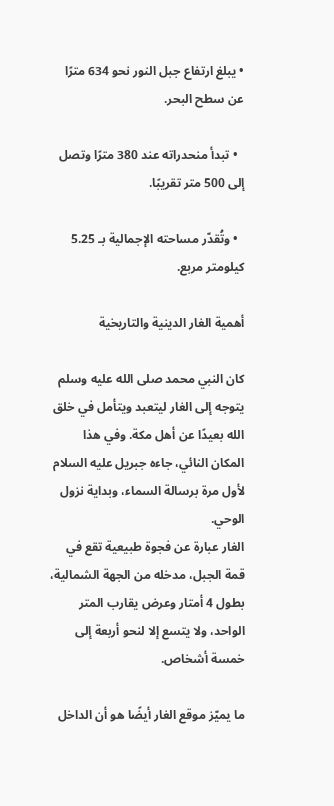• يبلغ ارتفاع جبل النور نحو 634 مترًا عن سطح البحر.

  • تبدأ منحدراته عند 380 مترًا وتصل إلى 500 متر تقريبًا.

  • وتُقدّر مساحته الإجمالية بـ 5.25 كيلومتر مربع.

أهمية الغار الدينية والتاريخية

كان النبي محمد صلى الله عليه وسلم يتوجه إلى الغار ليتعبد ويتأمل في خلق الله بعيدًا عن أهل مكة. وفي هذا المكان النائي، جاءه جبريل عليه السلام لأول مرة برسالة السماء، وبداية نزول الوحي.
الغار عبارة عن فجوة طبيعية تقع في قمة الجبل، مدخله من الجهة الشمالية، بطول 4 أمتار وعرض يقارب المتر الواحد، ولا يتسع إلا لنحو أربعة إلى خمسة أشخاص.

ما يميّز موقع الغار أيضًا هو أن الداخل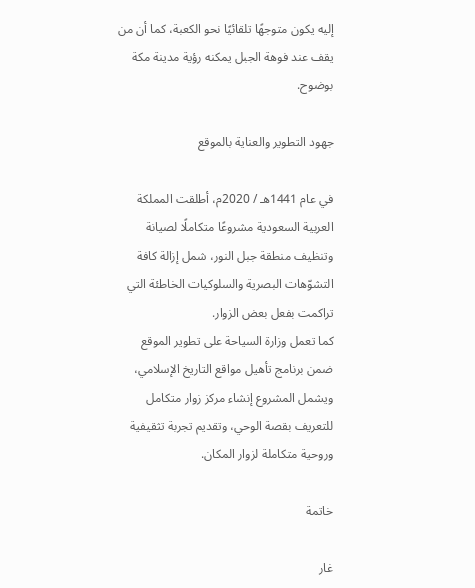إليه يكون متوجهًا تلقائيًا نحو الكعبة، كما أن من يقف عند فوهة الجبل يمكنه رؤية مدينة مكة بوضوح.

جهود التطوير والعناية بالموقع

في عام 1441هـ / 2020م، أطلقت المملكة العربية السعودية مشروعًا متكاملًا لصيانة وتنظيف منطقة جبل النور، شمل إزالة كافة التشوّهات البصرية والسلوكيات الخاطئة التي تراكمت بفعل بعض الزوار.
كما تعمل وزارة السياحة على تطوير الموقع ضمن برنامج تأهيل مواقع التاريخ الإسلامي، ويشمل المشروع إنشاء مركز زوار متكامل للتعريف بقصة الوحي، وتقديم تجربة تثقيفية وروحية متكاملة لزوار المكان.

خاتمة

غار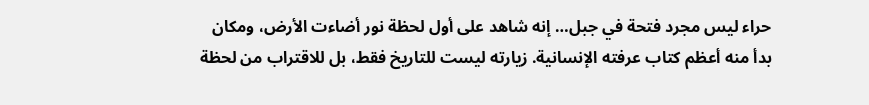حراء ليس مجرد فتحة في جبل… إنه شاهد على أول لحظة نور أضاءت الأرض، ومكان بدأ منه أعظم كتاب عرفته الإنسانية. زيارته ليست للتاريخ فقط، بل للاقتراب من لحظة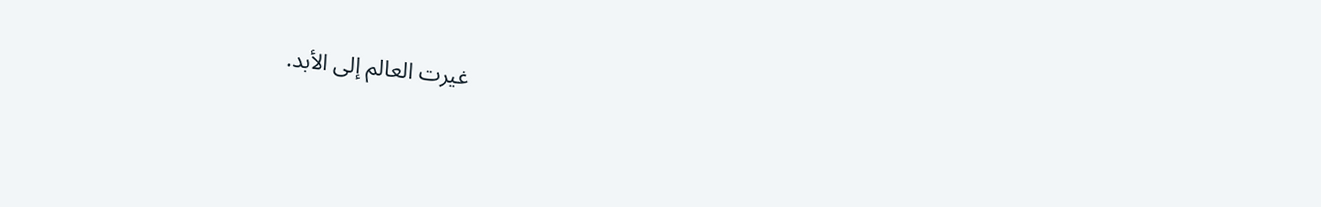غيرت العالم إلى الأبد.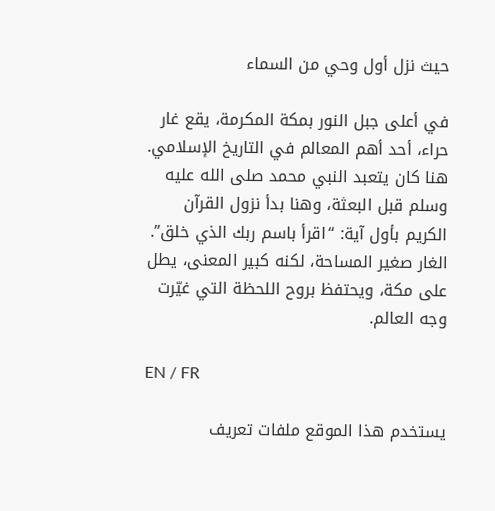حيث نزل أول وحي من السماء

في أعلى جبل النور بمكة المكرمة، يقع غار حراء، أحد أهم المعالم في التاريخ الإسلامي. هنا كان يتعبد النبي محمد صلى الله عليه وسلم قبل البعثة، وهنا بدأ نزول القرآن الكريم بأول آية: “اقرأ باسم ربك الذي خلق”. الغار صغير المساحة، لكنه كبير المعنى، يطل على مكة، ويحتفظ بروح اللحظة التي غيّرت وجه العالم.

EN / FR

يستخدم هذا الموقع ملفات تعريف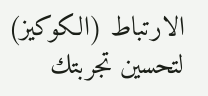الارتباط (الكوكيز) لتحسين تجربتك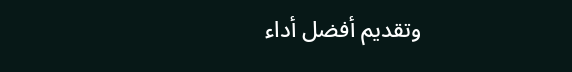وتقديم أفضل أداء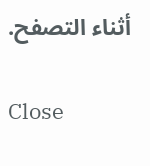أثناء التصفح.

Close